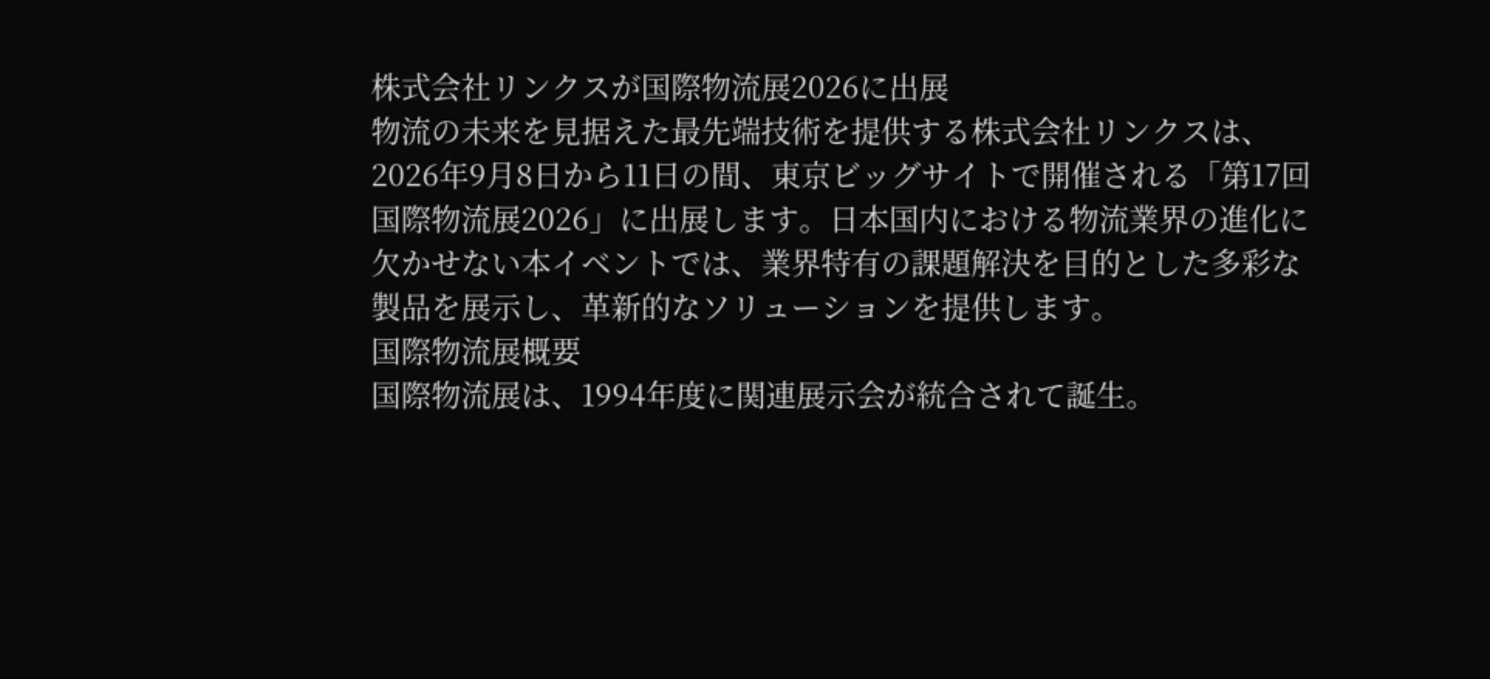株式会社リンクスが国際物流展2026に出展
物流の未来を見据えた最先端技術を提供する株式会社リンクスは、2026年9月8日から11日の間、東京ビッグサイトで開催される「第17回 国際物流展2026」に出展します。日本国内における物流業界の進化に欠かせない本イベントでは、業界特有の課題解決を目的とした多彩な製品を展示し、革新的なソリューションを提供します。
国際物流展概要
国際物流展は、1994年度に関連展示会が統合されて誕生。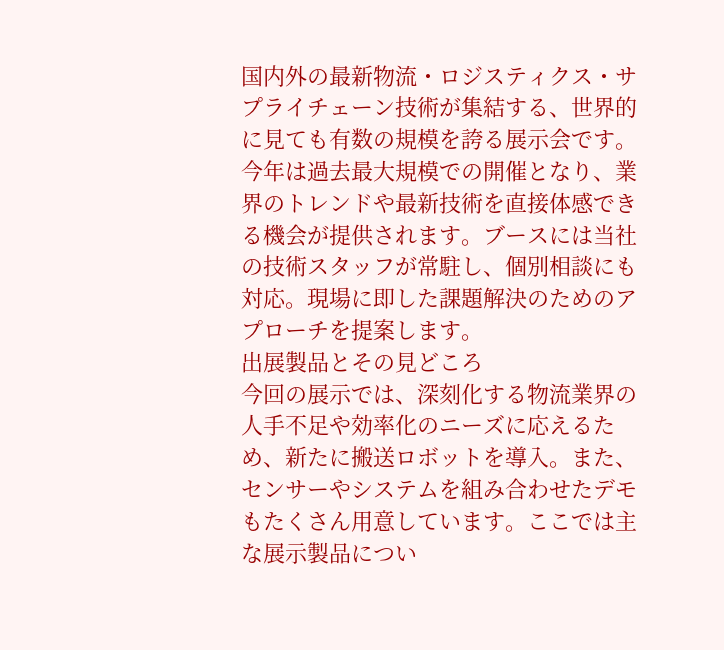国内外の最新物流・ロジスティクス・サプライチェーン技術が集結する、世界的に見ても有数の規模を誇る展示会です。今年は過去最大規模での開催となり、業界のトレンドや最新技術を直接体感できる機会が提供されます。ブースには当社の技術スタッフが常駐し、個別相談にも対応。現場に即した課題解決のためのアプローチを提案します。
出展製品とその見どころ
今回の展示では、深刻化する物流業界の人手不足や効率化のニーズに応えるため、新たに搬送ロボットを導入。また、センサーやシステムを組み合わせたデモもたくさん用意しています。ここでは主な展示製品につい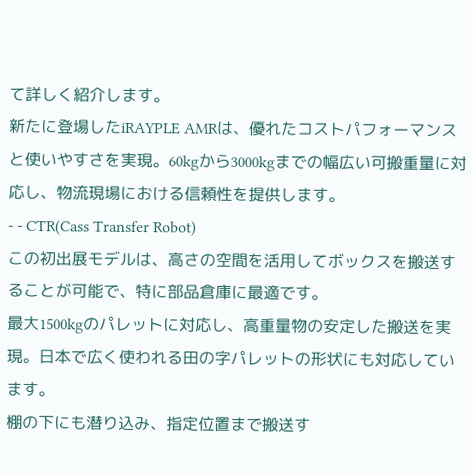て詳しく紹介します。
新たに登場したiRAYPLE AMRは、優れたコストパフォーマンスと使いやすさを実現。60kgから3000kgまでの幅広い可搬重量に対応し、物流現場における信頼性を提供します。
- - CTR(Cass Transfer Robot)
この初出展モデルは、高さの空間を活用してボックスを搬送することが可能で、特に部品倉庫に最適です。
最大1500kgのパレットに対応し、高重量物の安定した搬送を実現。日本で広く使われる田の字パレットの形状にも対応しています。
棚の下にも潜り込み、指定位置まで搬送す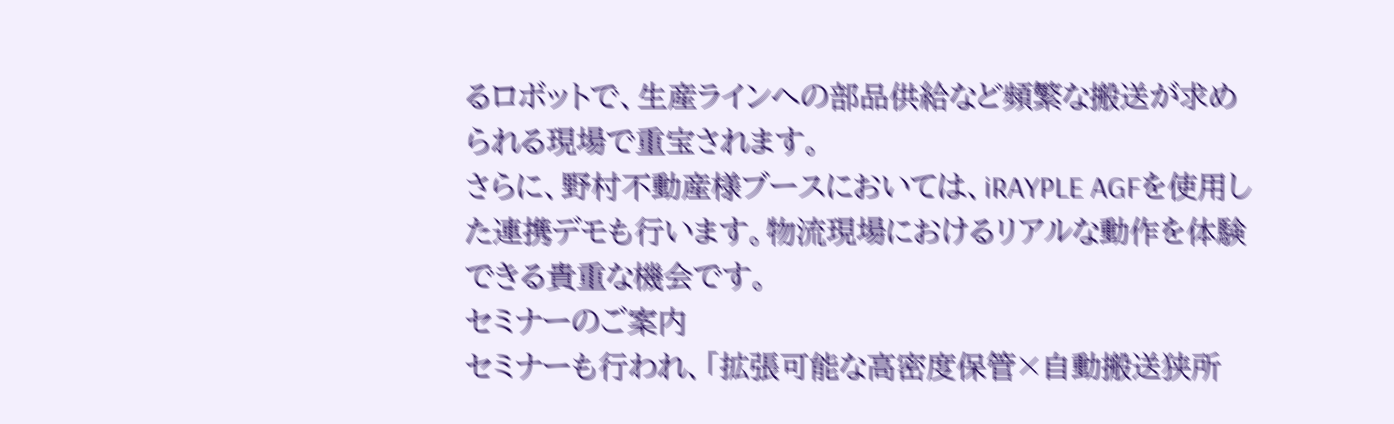るロボットで、生産ラインへの部品供給など頻繁な搬送が求められる現場で重宝されます。
さらに、野村不動産様ブースにおいては、iRAYPLE AGFを使用した連携デモも行います。物流現場におけるリアルな動作を体験できる貴重な機会です。
セミナーのご案内
セミナーも行われ、「拡張可能な高密度保管×自動搬送狭所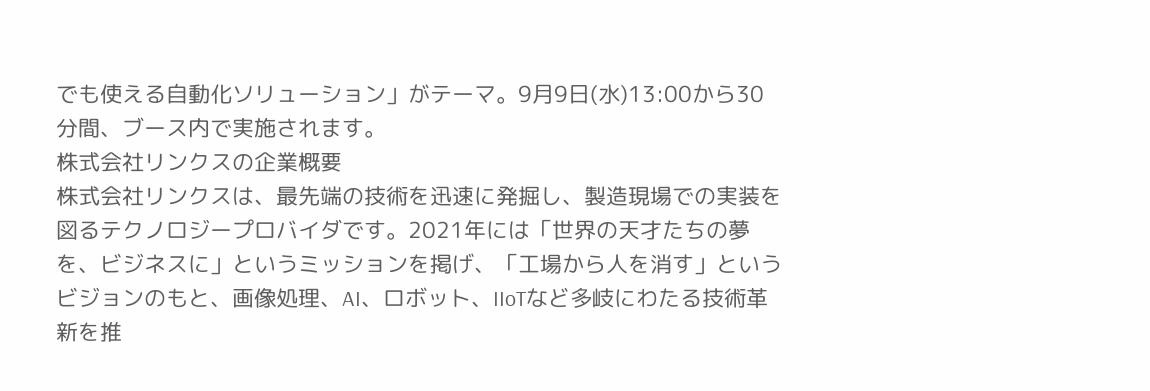でも使える自動化ソリューション」がテーマ。9月9日(水)13:00から30分間、ブース内で実施されます。
株式会社リンクスの企業概要
株式会社リンクスは、最先端の技術を迅速に発掘し、製造現場での実装を図るテクノロジープロバイダです。2021年には「世界の天才たちの夢を、ビジネスに」というミッションを掲げ、「工場から人を消す」というビジョンのもと、画像処理、AI、ロボット、IIoTなど多岐にわたる技術革新を推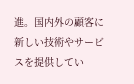進。国内外の顧客に新しい技術やサービスを提供してい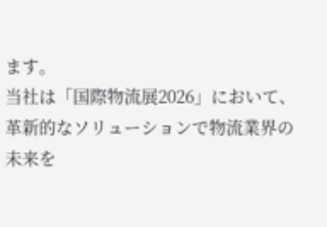ます。
当社は「国際物流展2026」において、革新的なソリューションで物流業界の未来を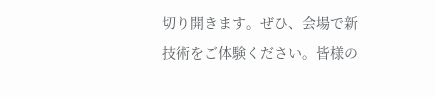切り開きます。ぜひ、会場で新技術をご体験ください。皆様の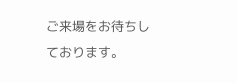ご来場をお待ちしております。